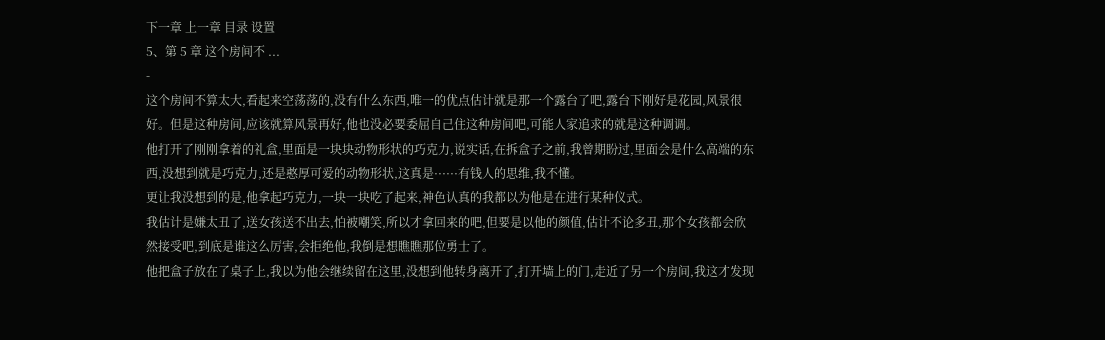下一章 上一章 目录 设置
5、第 5 章 这个房间不 ...
-
这个房间不算太大,看起来空荡荡的,没有什么东西,唯一的优点估计就是那一个露台了吧,露台下刚好是花园,风景很好。但是这种房间,应该就算风景再好,他也没必要委屈自己住这种房间吧,可能人家追求的就是这种调调。
他打开了刚刚拿着的礼盒,里面是一块块动物形状的巧克力,说实话,在拆盒子之前,我曾期盼过,里面会是什么高端的东西,没想到就是巧克力,还是憨厚可爱的动物形状,这真是······有钱人的思维,我不懂。
更让我没想到的是,他拿起巧克力,一块一块吃了起来,神色认真的我都以为他是在进行某种仪式。
我估计是嫌太丑了,送女孩送不出去,怕被嘲笑,所以才拿回来的吧,但要是以他的颜值,估计不论多丑,那个女孩都会欣然接受吧,到底是谁这么厉害,会拒绝他,我倒是想瞧瞧那位勇士了。
他把盒子放在了桌子上,我以为他会继续留在这里,没想到他转身离开了,打开墙上的门,走近了另一个房间,我这才发现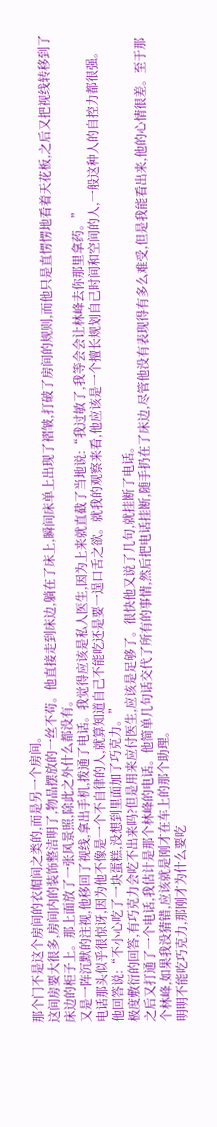那个门不是这个房间的衣帽间之类的,而是另一个房间。
这间房要大很多,房间内的装饰整洁明了,物品摆放的一丝不苟。他直接走到床边,躺在了床上,瞬间床单上出现了褶皱,打破了房间的规则,而他只是直愣愣地看着天花板,之后又把视线转移到了床边的柜子上。那上面放了一张风景照,除此之外什么都没有。
又是一阵沉默的注视,他移回了视线,拿出手机,拨通了电话。我觉得应该是私人医生,因为上来就直截了当地说:“我过敏了,我等会会让林峰去你那里拿药。”
电话那头似乎很惊讶,因为他不像是一个不自律的人,就算知道自己不能吃还是要一逞口舌之欲。就我的观察来看,他应该是一个擅长规划自己时间和空间的人,一般这种人的自控力都很强。
他回答说:“不小心吃了一块蛋糕,没想到里面加了巧克力。”
极度敷衍的回答,有巧克力会吃不出来吗?但是用来应付医生,应该是足够了。很快他又说了几句,就挂断了电话。
之后又打通了一个电话,我估计是那个林峰的电话。他简单几句话交代了所有的事情,然后把电话挂断,随手扔在了床边,尽管他没有表现得有多么难受,但是我能看出来,他的心情很差。至于那个林峰,如果我没猜错,应该就是刚才在车上的那个助理。
明明不能吃巧克力,那刚才为什么要吃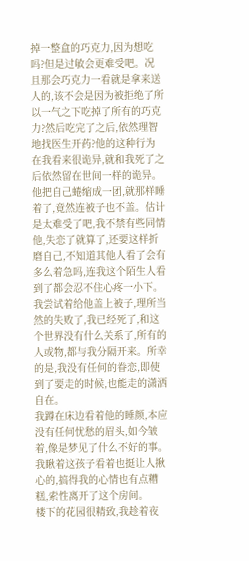掉一整盒的巧克力,因为想吃吗?但是过敏会更难受吧。况且那会巧克力一看就是拿来送人的,该不会是因为被拒绝了所以一气之下吃掉了所有的巧克力?然后吃完了之后,依然理智地找医生开药?他的这种行为在我看来很诡异,就和我死了之后依然留在世间一样的诡异。
他把自己蜷缩成一团,就那样睡着了,竟然连被子也不盖。估计是太难受了吧,我不禁有些同情他,失恋了就算了,还要这样折磨自己,不知道其他人看了会有多么着急吗,连我这个陌生人看到了都会忍不住心疼一小下。
我尝试着给他盖上被子,理所当然的失败了,我已经死了,和这个世界没有什么关系了,所有的人或物,都与我分隔开来。所幸的是,我没有任何的眷恋,即使到了要走的时候,也能走的潇洒自在。
我蹲在床边看着他的睡颜,本应没有任何忧愁的眉头,如今皱着,像是梦见了什么不好的事。我瞅着这孩子看着也挺让人揪心的,搞得我的心情也有点糟糕,索性离开了这个房间。
楼下的花园很精致,我趁着夜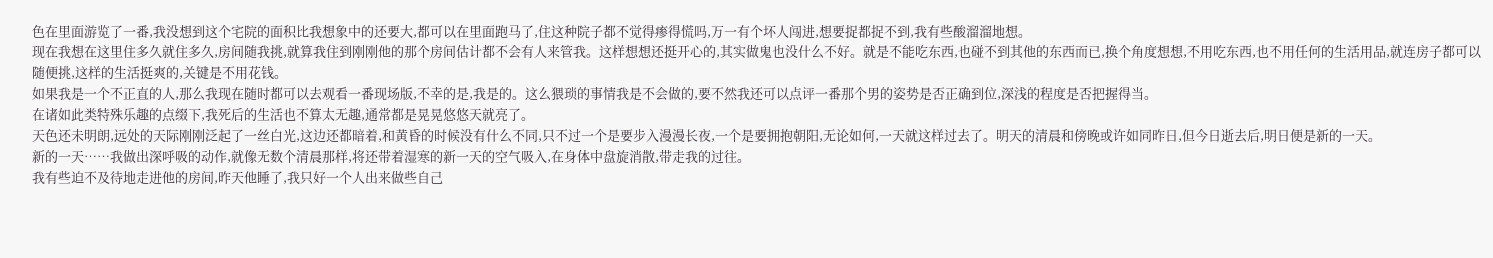色在里面游览了一番,我没想到这个宅院的面积比我想象中的还要大,都可以在里面跑马了,住这种院子都不觉得瘆得慌吗,万一有个坏人闯进,想要捉都捉不到,我有些酸溜溜地想。
现在我想在这里住多久就住多久,房间随我挑,就算我住到刚刚他的那个房间估计都不会有人来管我。这样想想还挺开心的,其实做鬼也没什么不好。就是不能吃东西,也碰不到其他的东西而已,换个角度想想,不用吃东西,也不用任何的生活用品,就连房子都可以随便挑,这样的生活挺爽的,关键是不用花钱。
如果我是一个不正直的人,那么我现在随时都可以去观看一番现场版,不幸的是,我是的。这么猥琐的事情我是不会做的,要不然我还可以点评一番那个男的姿势是否正确到位,深浅的程度是否把握得当。
在诸如此类特殊乐趣的点缀下,我死后的生活也不算太无趣,通常都是晃晃悠悠天就亮了。
天色还未明朗,远处的天际刚刚泛起了一丝白光,这边还都暗着,和黄昏的时候没有什么不同,只不过一个是要步入漫漫长夜,一个是要拥抱朝阳,无论如何,一天就这样过去了。明天的清晨和傍晚或许如同昨日,但今日逝去后,明日便是新的一天。
新的一天……我做出深呼吸的动作,就像无数个清晨那样,将还带着湿寒的新一天的空气吸入,在身体中盘旋消散,带走我的过往。
我有些迫不及待地走进他的房间,昨天他睡了,我只好一个人出来做些自己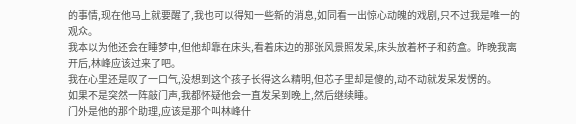的事情,现在他马上就要醒了,我也可以得知一些新的消息,如同看一出惊心动魄的戏剧,只不过我是唯一的观众。
我本以为他还会在睡梦中,但他却靠在床头,看着床边的那张风景照发呆,床头放着杯子和药盒。昨晚我离开后,林峰应该过来了吧。
我在心里还是叹了一口气,没想到这个孩子长得这么精明,但芯子里却是傻的,动不动就发呆发愣的。
如果不是突然一阵敲门声,我都怀疑他会一直发呆到晚上,然后继续睡。
门外是他的那个助理,应该是那个叫林峰什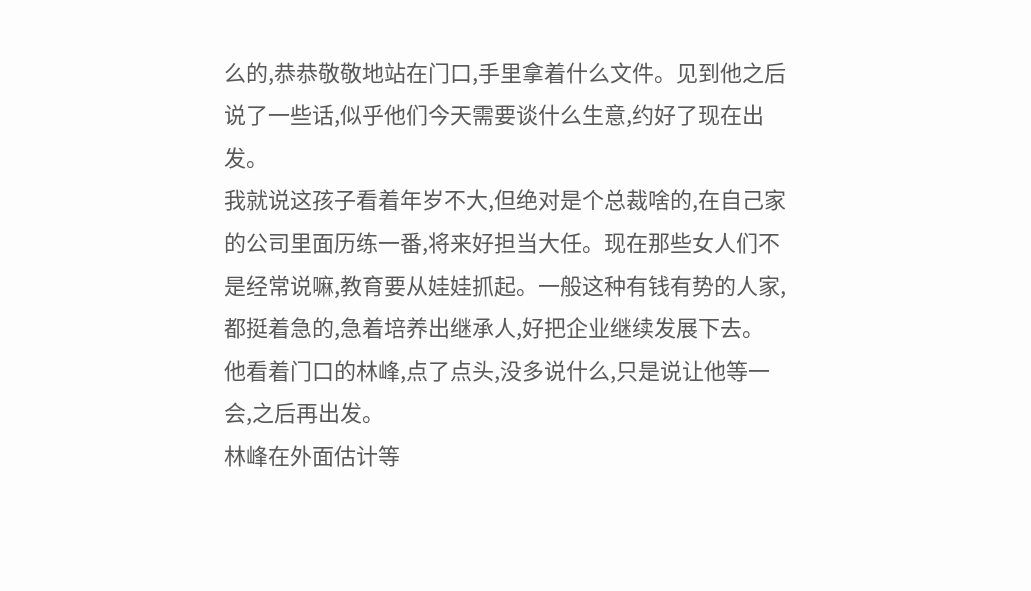么的,恭恭敬敬地站在门口,手里拿着什么文件。见到他之后说了一些话,似乎他们今天需要谈什么生意,约好了现在出发。
我就说这孩子看着年岁不大,但绝对是个总裁啥的,在自己家的公司里面历练一番,将来好担当大任。现在那些女人们不是经常说嘛,教育要从娃娃抓起。一般这种有钱有势的人家,都挺着急的,急着培养出继承人,好把企业继续发展下去。
他看着门口的林峰,点了点头,没多说什么,只是说让他等一会,之后再出发。
林峰在外面估计等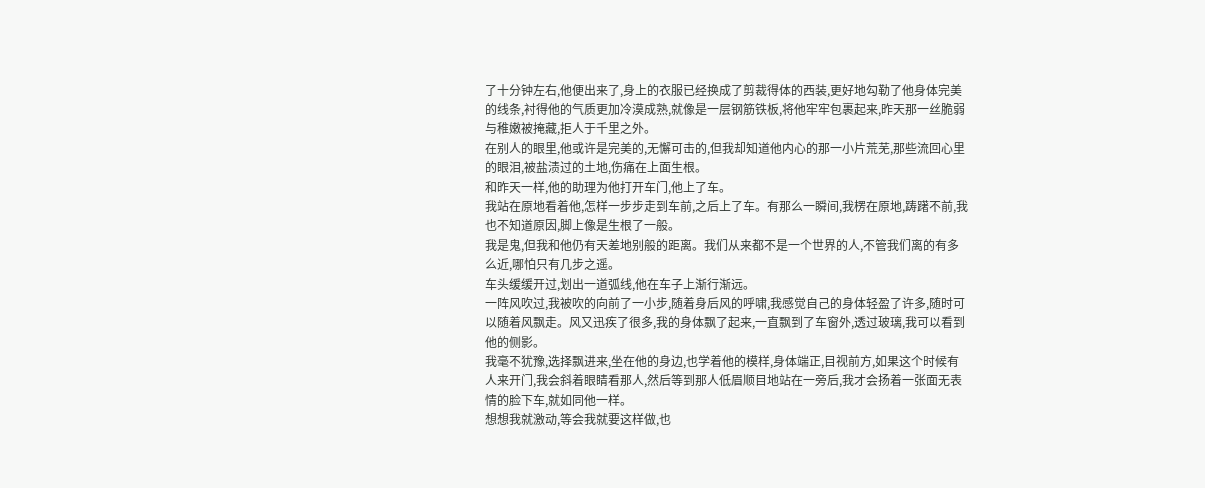了十分钟左右,他便出来了,身上的衣服已经换成了剪裁得体的西装,更好地勾勒了他身体完美的线条,衬得他的气质更加冷漠成熟,就像是一层钢筋铁板,将他牢牢包裹起来,昨天那一丝脆弱与稚嫩被掩藏,拒人于千里之外。
在别人的眼里,他或许是完美的,无懈可击的,但我却知道他内心的那一小片荒芜,那些流回心里的眼泪,被盐渍过的土地,伤痛在上面生根。
和昨天一样,他的助理为他打开车门,他上了车。
我站在原地看着他,怎样一步步走到车前,之后上了车。有那么一瞬间,我楞在原地,踌躇不前,我也不知道原因,脚上像是生根了一般。
我是鬼,但我和他仍有天差地别般的距离。我们从来都不是一个世界的人,不管我们离的有多么近,哪怕只有几步之遥。
车头缓缓开过,划出一道弧线,他在车子上渐行渐远。
一阵风吹过,我被吹的向前了一小步,随着身后风的呼啸,我感觉自己的身体轻盈了许多,随时可以随着风飘走。风又迅疾了很多,我的身体飘了起来,一直飘到了车窗外,透过玻璃,我可以看到他的侧影。
我毫不犹豫,选择飘进来,坐在他的身边,也学着他的模样,身体端正,目视前方,如果这个时候有人来开门,我会斜着眼睛看那人,然后等到那人低眉顺目地站在一旁后,我才会扬着一张面无表情的脸下车,就如同他一样。
想想我就激动,等会我就要这样做,也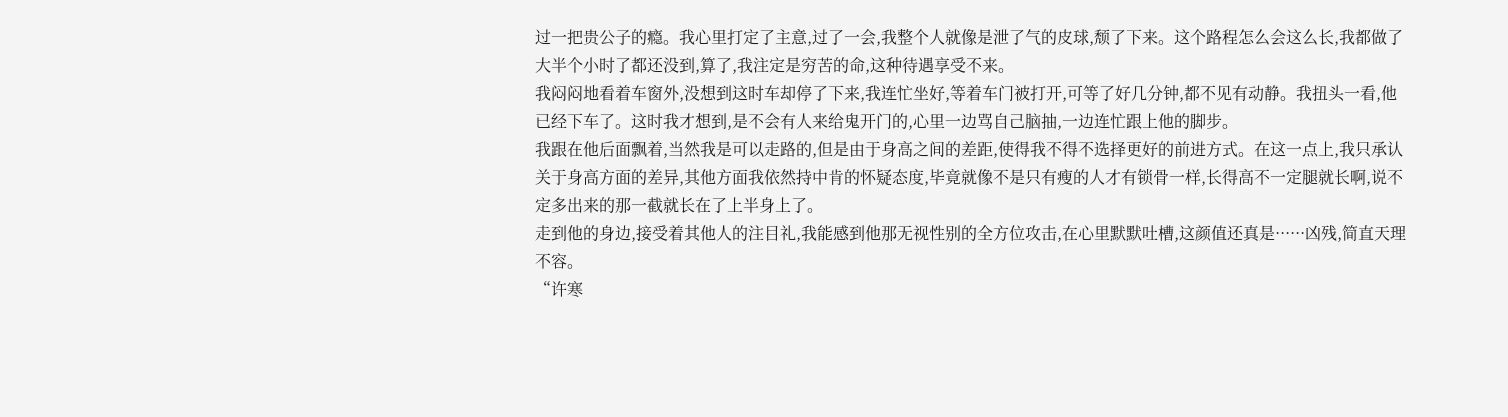过一把贵公子的瘾。我心里打定了主意,过了一会,我整个人就像是泄了气的皮球,颓了下来。这个路程怎么会这么长,我都做了大半个小时了都还没到,算了,我注定是穷苦的命,这种待遇享受不来。
我闷闷地看着车窗外,没想到这时车却停了下来,我连忙坐好,等着车门被打开,可等了好几分钟,都不见有动静。我扭头一看,他已经下车了。这时我才想到,是不会有人来给鬼开门的,心里一边骂自己脑抽,一边连忙跟上他的脚步。
我跟在他后面飘着,当然我是可以走路的,但是由于身高之间的差距,使得我不得不选择更好的前进方式。在这一点上,我只承认关于身高方面的差异,其他方面我依然持中肯的怀疑态度,毕竟就像不是只有瘦的人才有锁骨一样,长得高不一定腿就长啊,说不定多出来的那一截就长在了上半身上了。
走到他的身边,接受着其他人的注目礼,我能感到他那无视性别的全方位攻击,在心里默默吐槽,这颜值还真是······凶残,简直天理不容。
“许寒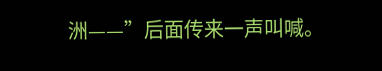洲——”后面传来一声叫喊。